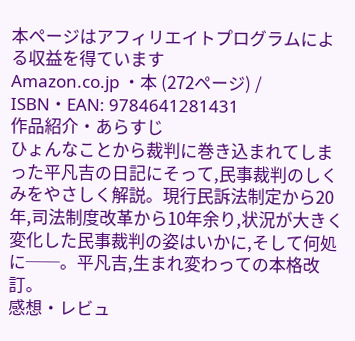本ページはアフィリエイトプログラムによる収益を得ています
Amazon.co.jp ・本 (272ページ) / ISBN・EAN: 9784641281431
作品紹介・あらすじ
ひょんなことから裁判に巻き込まれてしまった平凡吉の日記にそって,民事裁判のしくみをやさしく解説。現行民訴法制定から20年,司法制度改革から10年余り,状況が大きく変化した民事裁判の姿はいかに,そして何処に──。平凡吉,生まれ変わっての本格改訂。
感想・レビュ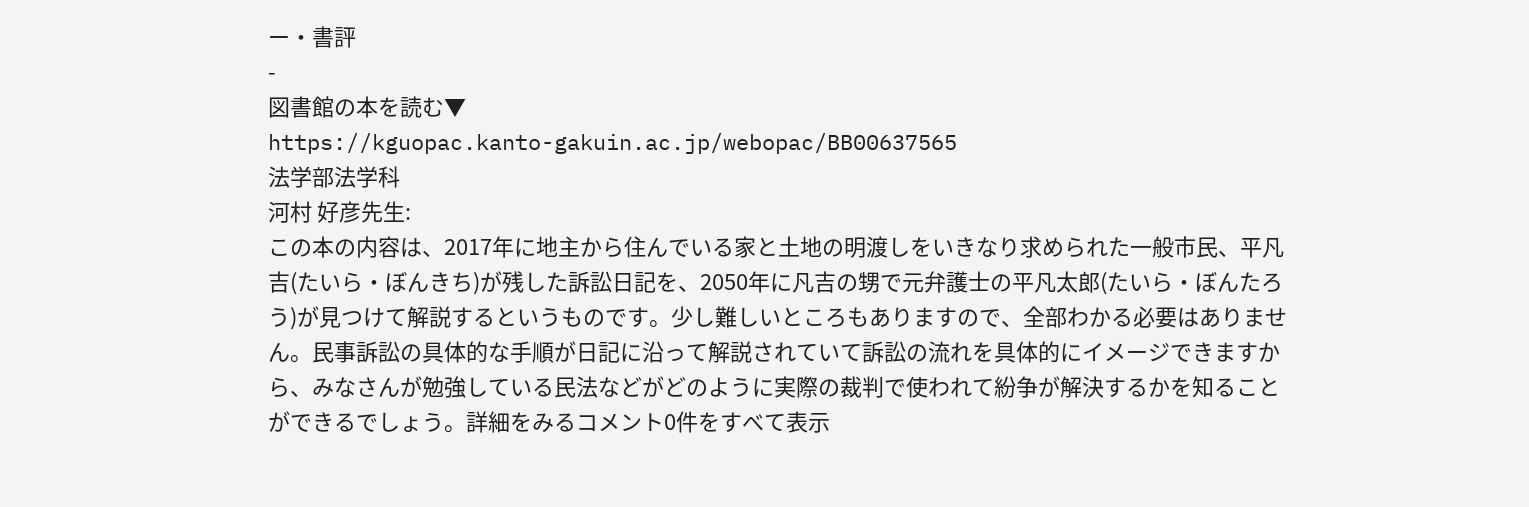ー・書評
-
図書館の本を読む▼
https://kguopac.kanto-gakuin.ac.jp/webopac/BB00637565
法学部法学科
河村 好彦先生:
この本の内容は、2017年に地主から住んでいる家と土地の明渡しをいきなり求められた一般市民、平凡吉(たいら・ぼんきち)が残した訴訟日記を、2050年に凡吉の甥で元弁護士の平凡太郎(たいら・ぼんたろう)が見つけて解説するというものです。少し難しいところもありますので、全部わかる必要はありません。民事訴訟の具体的な手順が日記に沿って解説されていて訴訟の流れを具体的にイメージできますから、みなさんが勉強している民法などがどのように実際の裁判で使われて紛争が解決するかを知ることができるでしょう。詳細をみるコメント0件をすべて表示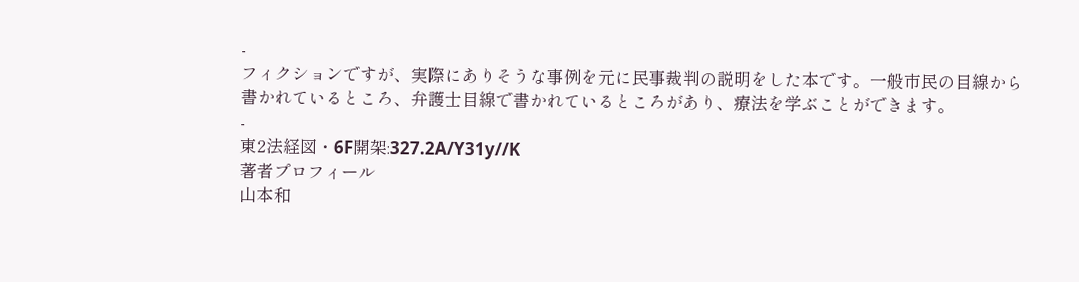-
フィクションですが、実際にありそうな事例を元に民事裁判の説明をした本です。一般市民の目線から書かれているところ、弁護士目線で書かれているところがあり、療法を学ぶことができます。
-
東2法経図・6F開架:327.2A/Y31y//K
著者プロフィール
山本和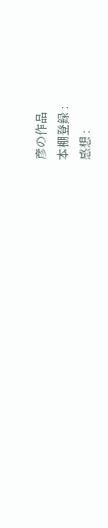彦の作品
本棚登録 :
感想 :